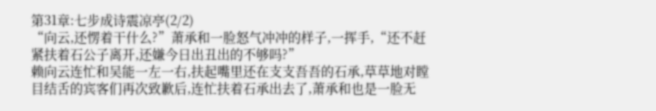第31章:七步成诗震凉亭(2/2)
“向云,还愣着干什么?”萧承和一脸怒气冲冲的样子,一挥手,“还不赶紧扶着石公子离开,还嫌今日出丑出的不够吗?”
赖向云连忙和吴能一左一右,扶起嘴里还在支支吾吾的石承,草草地对瞠目结舌的宾客们再次致歉后,连忙扶着石承出去了,萧承和也是一脸无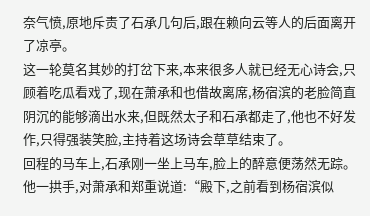奈气愤,原地斥责了石承几句后,跟在赖向云等人的后面离开了凉亭。
这一轮莫名其妙的打岔下来,本来很多人就已经无心诗会,只顾着吃瓜看戏了,现在萧承和也借故离席,杨宿滨的老脸简直阴沉的能够滴出水来,但既然太子和石承都走了,他也不好发作,只得强装笑脸,主持着这场诗会草草结束了。
回程的马车上,石承刚一坐上马车,脸上的醉意便荡然无踪。
他一拱手,对萧承和郑重说道:“殿下,之前看到杨宿滨似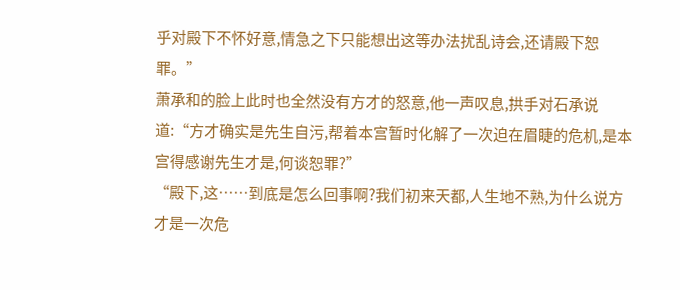乎对殿下不怀好意,情急之下只能想出这等办法扰乱诗会,还请殿下恕罪。”
萧承和的脸上此时也全然没有方才的怒意,他一声叹息,拱手对石承说道:“方才确实是先生自污,帮着本宫暂时化解了一次迫在眉睫的危机,是本宫得感谢先生才是,何谈恕罪?”
“殿下,这……到底是怎么回事啊?我们初来天都,人生地不熟,为什么说方才是一次危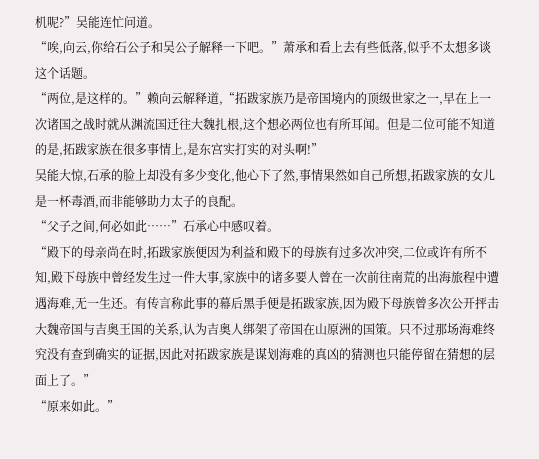机呢?”吴能连忙问道。
“唉,向云,你给石公子和吴公子解释一下吧。”萧承和看上去有些低落,似乎不太想多谈这个话题。
“两位,是这样的。”赖向云解释道,“拓跋家族乃是帝国境内的顶级世家之一,早在上一次诸国之战时就从渊流国迁往大魏扎根,这个想必两位也有所耳闻。但是二位可能不知道的是,拓跋家族在很多事情上,是东宫实打实的对头啊!”
吴能大惊,石承的脸上却没有多少变化,他心下了然,事情果然如自己所想,拓跋家族的女儿是一杯毒酒,而非能够助力太子的良配。
“父子之间,何必如此……”石承心中感叹着。
“殿下的母亲尚在时,拓跋家族便因为利益和殿下的母族有过多次冲突,二位或许有所不知,殿下母族中曾经发生过一件大事,家族中的诸多要人曾在一次前往南荒的出海旅程中遭遇海难,无一生还。有传言称此事的幕后黑手便是拓跋家族,因为殿下母族曾多次公开抨击大魏帝国与吉奥王国的关系,认为吉奥人绑架了帝国在山原洲的国策。只不过那场海难终究没有查到确实的证据,因此对拓跋家族是谋划海难的真凶的猜测也只能停留在猜想的层面上了。”
“原来如此。”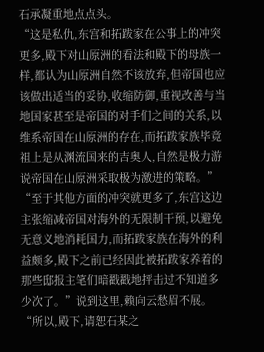石承凝重地点点头。
“这是私仇,东宫和拓跋家在公事上的冲突更多,殿下对山原洲的看法和殿下的母族一样,都认为山原洲自然不该放弃,但帝国也应该做出适当的妥协,收缩防御,重视改善与当地国家甚至是帝国的对手们之间的关系,以维系帝国在山原洲的存在,而拓跋家族毕竟祖上是从渊流国来的吉奥人,自然是极力游说帝国在山原洲采取极为激进的策略。”
“至于其他方面的冲突就更多了,东宫这边主张缩减帝国对海外的无限制干预,以避免无意义地消耗国力,而拓跋家族在海外的利益颇多,殿下之前已经因此被拓跋家养着的那些邸报主笔们暗戳戳地抨击过不知道多少次了。”说到这里,赖向云愁眉不展。
“所以,殿下,请恕石某之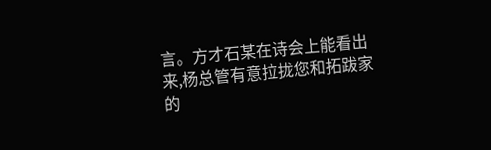言。方才石某在诗会上能看出来,杨总管有意拉拢您和拓跋家的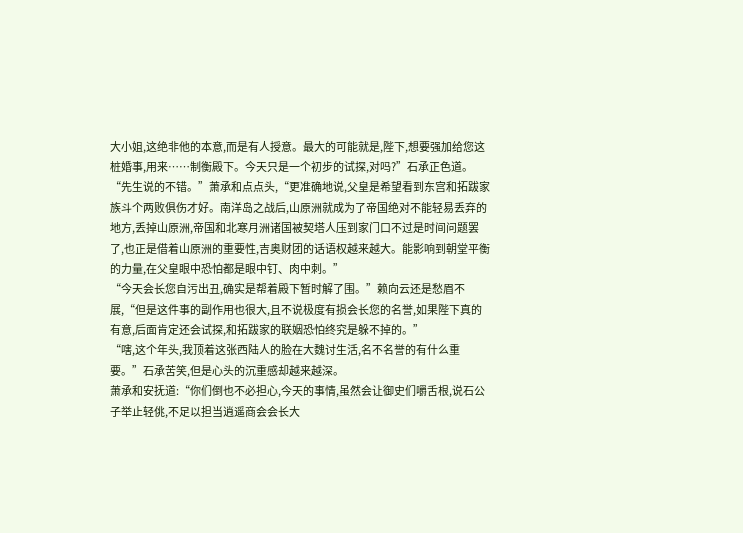大小姐,这绝非他的本意,而是有人授意。最大的可能就是,陛下,想要强加给您这桩婚事,用来……制衡殿下。今天只是一个初步的试探,对吗?”石承正色道。
“先生说的不错。”萧承和点点头,“更准确地说,父皇是希望看到东宫和拓跋家族斗个两败俱伤才好。南洋岛之战后,山原洲就成为了帝国绝对不能轻易丢弃的地方,丢掉山原洲,帝国和北寒月洲诸国被契塔人压到家门口不过是时间问题罢了,也正是借着山原洲的重要性,吉奥财团的话语权越来越大。能影响到朝堂平衡的力量,在父皇眼中恐怕都是眼中钉、肉中刺。”
“今天会长您自污出丑,确实是帮着殿下暂时解了围。”赖向云还是愁眉不展,“但是这件事的副作用也很大,且不说极度有损会长您的名誉,如果陛下真的有意,后面肯定还会试探,和拓跋家的联姻恐怕终究是躲不掉的。”
“嗐,这个年头,我顶着这张西陆人的脸在大魏讨生活,名不名誉的有什么重要。”石承苦笑,但是心头的沉重感却越来越深。
萧承和安抚道:“你们倒也不必担心,今天的事情,虽然会让御史们嚼舌根,说石公子举止轻佻,不足以担当逍遥商会会长大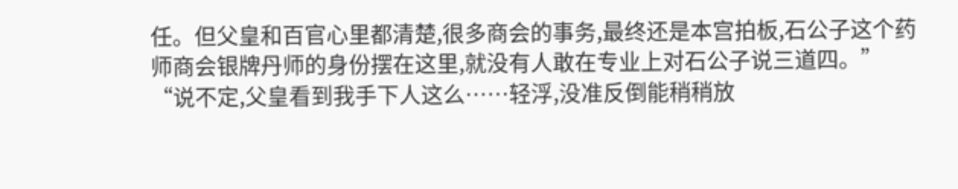任。但父皇和百官心里都清楚,很多商会的事务,最终还是本宫拍板,石公子这个药师商会银牌丹师的身份摆在这里,就没有人敢在专业上对石公子说三道四。”
“说不定,父皇看到我手下人这么……轻浮,没准反倒能稍稍放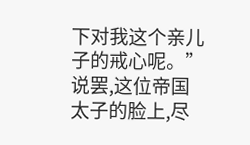下对我这个亲儿子的戒心呢。”说罢,这位帝国太子的脸上,尽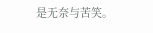是无奈与苦笑。